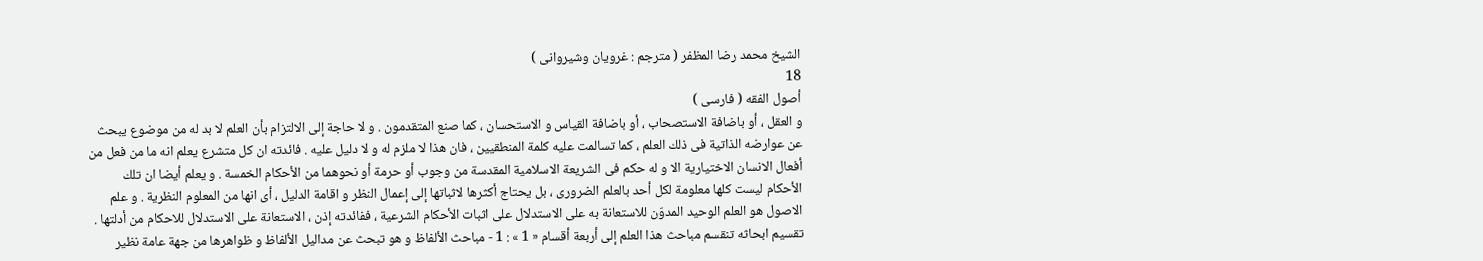الشيخ محمد رضا المظفر ( مترجم : غرويان وشيروانى )
18
أصول الفقه ( فارسى )
و العقل ، أو باضافة الاستصحاب ، أو باضافة القياس و الاستحسان ، كما صنع المتقدمون . و لا حاجة إلى الالتزام بأن العلم لا بد له من موضوع يبحث عن عوارضه الذاتية فى ذلك العلم ، كما تسالمت عليه كلمة المنطقيين ، فان هذا لا ملزم له و لا دليل عليه . فائدته ان كل متشرع يعلم انه ما من فعل من أفعال الانسان الاختيارية الا و له حكم فى الشريعة الاسلامية المقدسة من وجوب أو حرمة أو نحوهما من الأحكام الخمسة . و يعلم أيضا ان تلك الأحكام ليست كلها معلومة لكل أحد بالعلم الضرورى ، بل يحتاج أكثرها لاثباتها إلى إعمال النظر و اقامة الدليل ، أى انها من المعلوم النظرية . و علم الاصول هو العلم الوحيد المدوّن للاستعانة به على الاستدلال على اثبات الأحكام الشرعية ، ففائدته إذن ، الاستعانة على الاستدلال للاحكام من أدلتها . تقسيم ابحاثه تنقسم مباحث هذا العلم إلى أربعة أقسام « 1 » : 1 - مباحث الألفاظ و هو تبحث عن مداليل الألفاظ و ظواهرها من جهة عامة نظير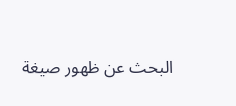البحث عن ظهور صيغة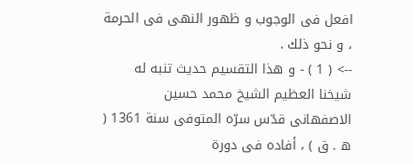افعل فى الوجوب و ظهور النهى فى الحرمة ، و نحو ذلك .
--> ( 1 ) - و هذا التقسيم حديث تنبه له شيخنا العظيم الشيخ محمد حسين الاصفهانى قدّس سرّه المتوفى سنة 1361 ( ه . ق ) ، أفاده فى دورة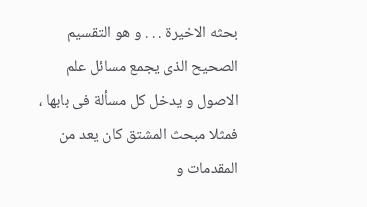بحثه الاخيرة . . . و هو التقسيم الصحيح الذى يجمع مسائل علم الاصول و يدخل كل مسألة فى بابها ، فمثلا مبحث المشتق كان يعد من المقدمات و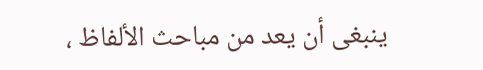ينبغى أن يعد من مباحث الألفاظ ،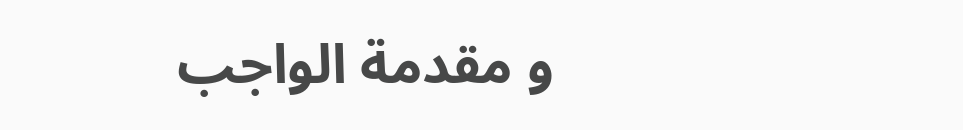و مقدمة الواجب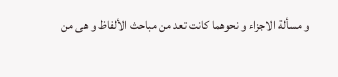و مسألة الاجزاء و نحوهما كانت تعد من مباحث الألفاظ و هى من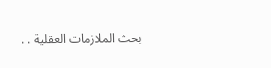بحث الملازمات العقلية . .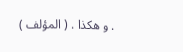. و هكذا . ( المؤلف )